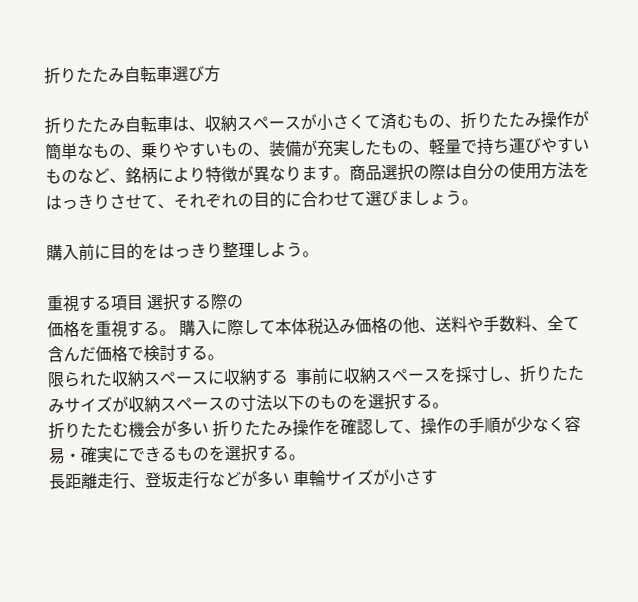折りたたみ自転車選び方

折りたたみ自転車は、収納スペースが小さくて済むもの、折りたたみ操作が簡単なもの、乗りやすいもの、装備が充実したもの、軽量で持ち運びやすいものなど、銘柄により特徴が異なります。商品選択の際は自分の使用方法をはっきりさせて、それぞれの目的に合わせて選びましょう。

購入前に目的をはっきり整理しよう。

重視する項目 選択する際の
価格を重視する。 購入に際して本体税込み価格の他、送料や手数料、全て含んだ価格で検討する。
限られた収納スペースに収納する  事前に収納スペースを採寸し、折りたたみサイズが収納スペースの寸法以下のものを選択する。
折りたたむ機会が多い 折りたたみ操作を確認して、操作の手順が少なく容易・確実にできるものを選択する。
長距離走行、登坂走行などが多い 車輪サイズが小さす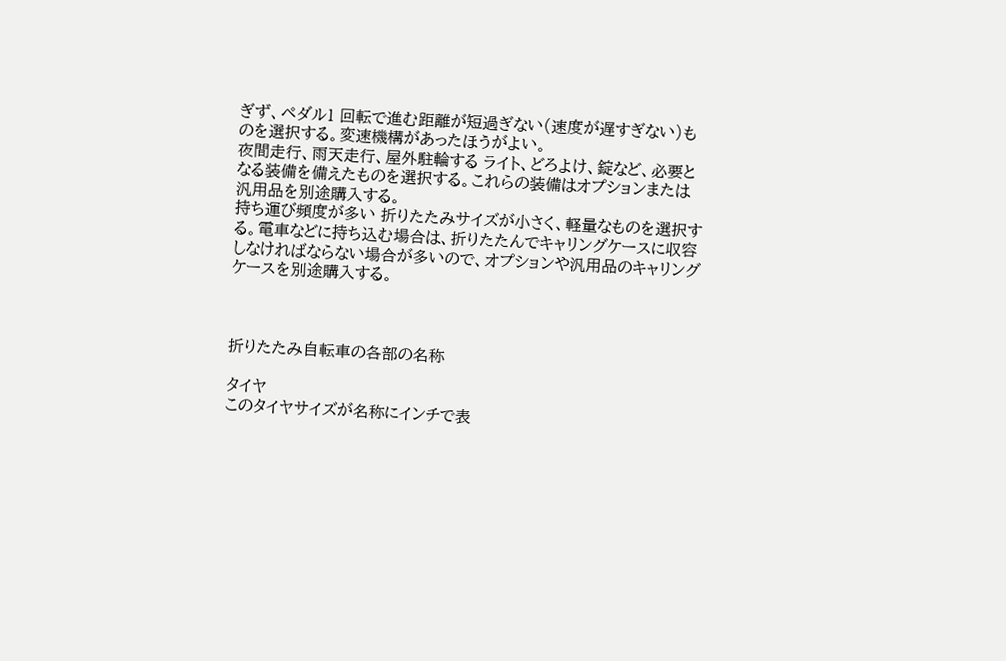ぎず、ペダル1 回転で進む距離が短過ぎない(速度が遅すぎない)ものを選択する。変速機構があったほうがよい。
夜間走行、雨天走行、屋外駐輪する ライト、どろよけ、錠など、必要となる装備を備えたものを選択する。これらの装備はオプションまたは汎用品を別途購入する。
持ち運び頻度が多い 折りたたみサイズが小さく、軽量なものを選択する。電車などに持ち込む場合は、折りたたんでキャリングケースに収容しなければならない場合が多いので、オプションや汎用品のキャリングケースを別途購入する。



折りたたみ自転車の各部の名称

タイヤ
このタイヤサイズが名称にインチで表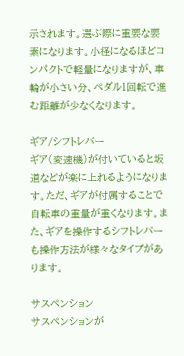示されます。選ぶ際に重要な要素になります。小径になるほどコンパクトで軽量になりますが、車輪が小さい分、ペダル1回転で進む距離が少なくなります。

ギア/シフトレバー
ギア(変速機)が付いていると坂道などが楽に上れるようになります。ただ、ギアが付属することで自転車の重量が重くなります。また、ギアを操作するシフトレバーも操作方法が様々なタイプがあります。

サスペンション
サスペンションが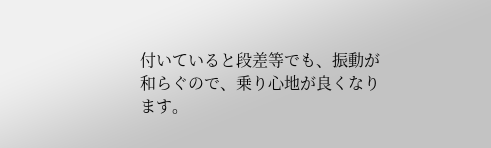付いていると段差等でも、振動が和らぐので、乗り心地が良くなります。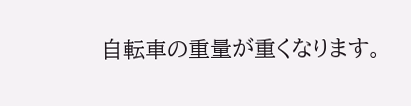自転車の重量が重くなります。